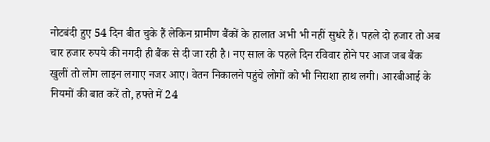नोटबंदी हुए 54 दिन बीत चुके हैं लेकिन ग्रामीण बैंकों के हालात अभी भी नहीं सुधरे हैं। पहले दो हजार तो अब चार हजार रुपये की नगदी ही बैंक से दी जा रही है। नए साल के पहले दिन रविवार होने पर आज जब बैंक खुलीं तो लोग लाइन लगाए नजर आए। वेतन निकालने पहुंचे लोगों को भी निराशा हाथ लगी। आरबीआई के नियमों की बात करें तो, हफ्ते में 24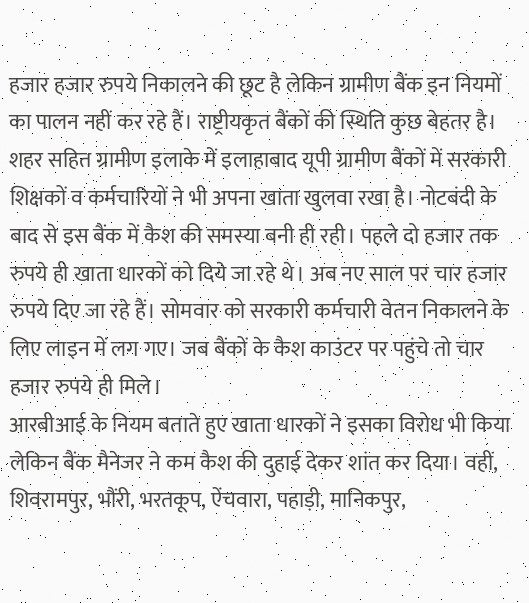हजार हजार रुपये निकालने की छूट है लेकिन ग्रामीण बैंक इन नियमों का पालन नहीं कर रहे हैं। राष्ट्रीयकृत बैंकों की स्थिति कुछ बेहतर है।
शहर सहित ग्रामीण इलाके में इलाहाबाद यूपी ग्रामीण बैंकों में सरकारी शिक्षकों व कर्मचारियों ने भी अपना खाता खुलवा रखा है। नोटबंदी के बाद से इस बैंक में कैश की समस्या बनी ही रही। पहले दो हजार तक रुपये ही खाता धारकों को दिये जा रहे थे। अब नए साल पर चार हजार रुपये दिए जा रहे हैं। सोमवार को सरकारी कर्मचारी वेतन निकालने के लिए लाइन में लग गए। जब बैंकों के कैश काउंटर पर पहुंचे तो चार हजार रुपये ही मिले।
आरबीआई के नियम बताते हुए खाता धारकों ने इसका विरोध भी किया लेकिन बैंक मैनेजर ने कम कैश की दुहाई देकर शांत कर दिया। वहीं, शिवरामपुर, भौंरी, भरतकूप, ऐंचवारा, पहाड़ी, मानिकपुर,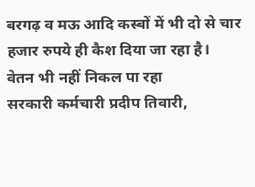बरगढ़ व मऊ आदि कस्बों में भी दो से चार हजार रुपये ही कैश दिया जा रहा है।
वेतन भी नहीं निकल पा रहा
सरकारी कर्मचारी प्रदीप तिवारी,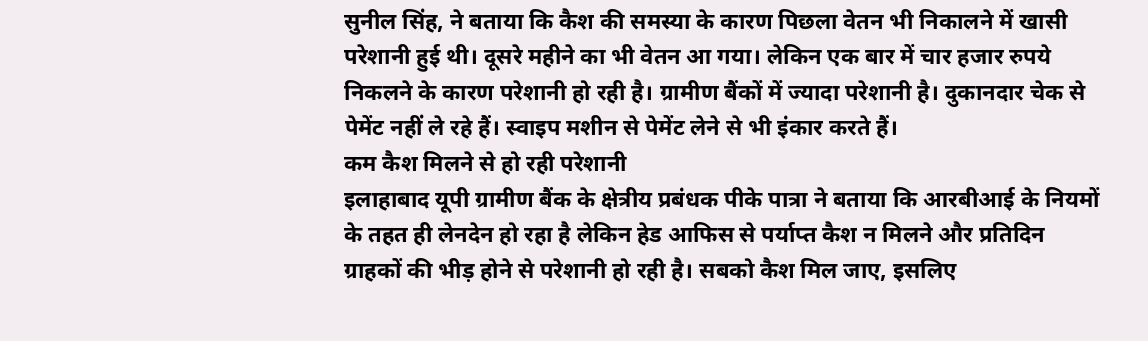सुनील सिंह, ने बताया कि कैश की समस्या के कारण पिछला वेतन भी निकालने में खासी परेशानी हुई थी। दूसरे महीने का भी वेतन आ गया। लेकिन एक बार में चार हजार रुपये निकलने के कारण परेशानी हो रही है। ग्रामीण बैंकों में ज्यादा परेशानी है। दुकानदार चेक से पेमेंट नहीं ले रहे हैं। स्वाइप मशीन से पेमेंट लेने से भी इंकार करते हैं।
कम कैश मिलने से हो रही परेशानी
इलाहाबाद यूपी ग्रामीण बैंक के क्षेत्रीय प्रबंधक पीके पात्रा ने बताया कि आरबीआई के नियमों के तहत ही लेनदेन हो रहा है लेकिन हेड आफिस से पर्याप्त कैश न मिलने और प्रतिदिन ग्राहकों की भीड़ होने से परेशानी हो रही है। सबको कैश मिल जाए, इसलिए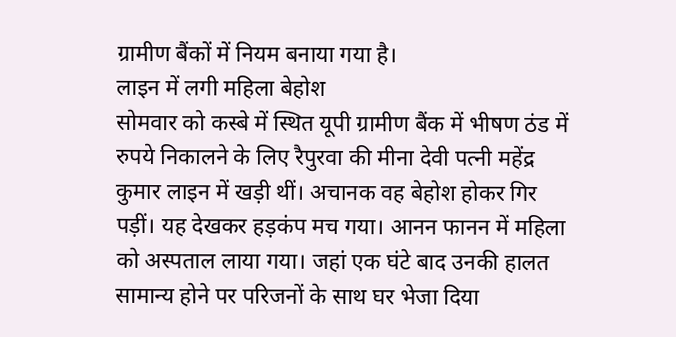ग्रामीण बैंकों में नियम बनाया गया है।
लाइन में लगी महिला बेहोश
सोमवार को कस्बे में स्थित यूपी ग्रामीण बैंक में भीषण ठंड में रुपये निकालने के लिए रैपुरवा की मीना देवी पत्नी महेंद्र कुमार लाइन में खड़ी थीं। अचानक वह बेहोश होकर गिर पड़ीं। यह देखकर हड़कंप मच गया। आनन फानन में महिला को अस्पताल लाया गया। जहां एक घंटे बाद उनकी हालत सामान्य होने पर परिजनों के साथ घर भेजा दिया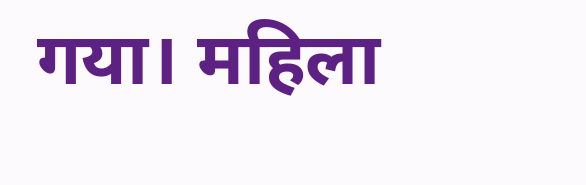गया। महिला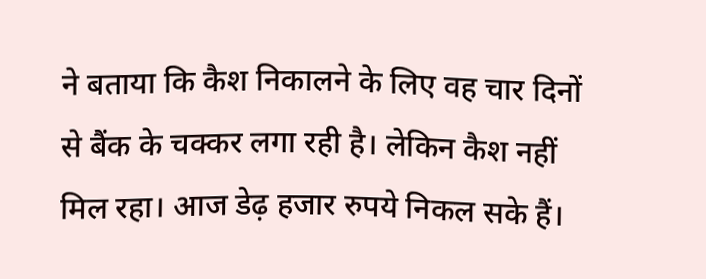ने बताया कि कैश निकालने के लिए वह चार दिनों से बैंक के चक्कर लगा रही है। लेकिन कैश नहीं मिल रहा। आज डेढ़ हजार रुपये निकल सके हैं।